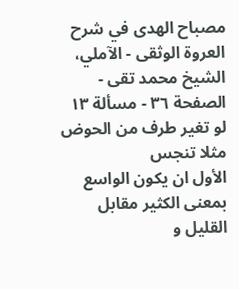مصباح الهدى في شرح العروة الوثقى - الآملي، الشيخ محمد تقى - الصفحة ٣٦ - مسألة ١٣ لو تغير طرف من الحوض مثلا تنجس
الأول ان يكون الواسع بمعنى الكثير مقابل القليل و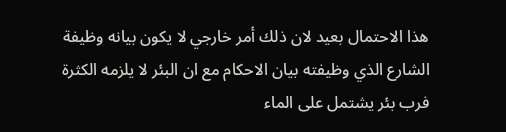هذا الاحتمال بعيد لان ذلك أمر خارجي لا يكون بيانه وظيفة الشارع الذي وظيفته بيان الاحكام مع ان البئر لا يلزمه الكثرة فرب بئر يشتمل على الماء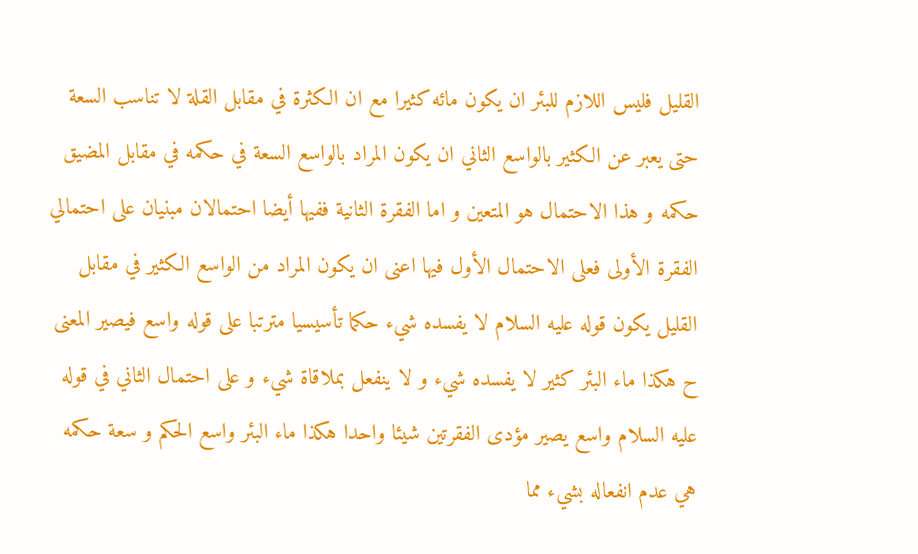القليل فليس اللازم للبئر ان يكون مائه كثيرا مع ان الكثرة في مقابل القلة لا تناسب السعة حتى يعبر عن الكثير بالواسع الثاني ان يكون المراد بالواسع السعة في حكمه في مقابل المضيق حكمه و هذا الاحتمال هو المتعين و اما الفقرة الثانية ففيها أيضا احتمالان مبنيان على احتمالي الفقرة الأولى فعلى الاحتمال الأول فيها اعنى ان يكون المراد من الواسع الكثير في مقابل القليل يكون قوله عليه السلام لا يفسده شيء حكما تأسيسيا مترتبا على قوله واسع فيصير المعنى ح هكذا ماء البئر كثير لا يفسده شيء و لا ينفعل بملاقاة شيء و على احتمال الثاني في قوله عليه السلام واسع يصير مؤدى الفقرتين شيئا واحدا هكذا ماء البئر واسع الحكم و سعة حكمه هي عدم انفعاله بشيء مما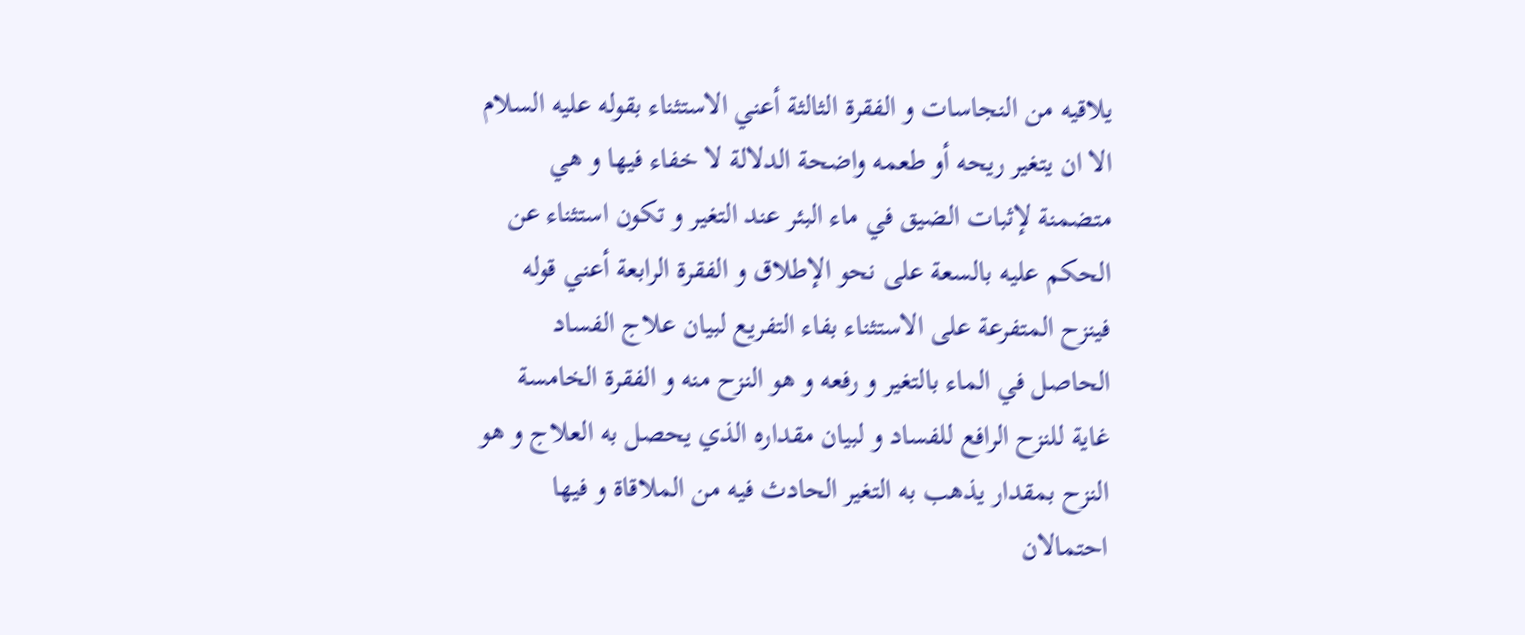يلاقيه من النجاسات و الفقرة الثالثة أعني الاستثناء بقوله عليه السلام الا ان يتغير ريحه أو طعمه واضحة الدلالة لا خفاء فيها و هي متضمنة لإثبات الضيق في ماء البئر عند التغير و تكون استثناء عن الحكم عليه بالسعة على نحو الإطلاق و الفقرة الرابعة أعني قوله فينزح المتفرعة على الاستثناء بفاء التفريع لبيان علاج الفساد الحاصل في الماء بالتغير و رفعه و هو النزح منه و الفقرة الخامسة غاية للنزح الرافع للفساد و لبيان مقداره الذي يحصل به العلاج و هو النزح بمقدار يذهب به التغير الحادث فيه من الملاقاة و فيها احتمالان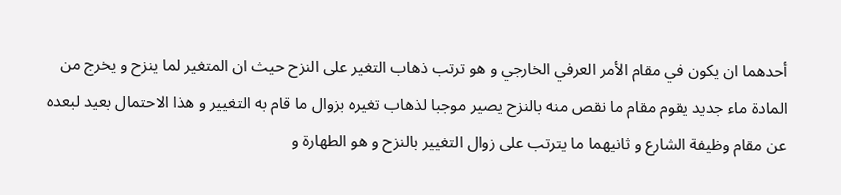أحدهما ان يكون في مقام الأمر العرفي الخارجي و هو ترتب ذهاب التغير على النزح حيث ان المتغير لما ينزح و يخرج من المادة ماء جديد يقوم مقام ما نقص منه بالنزح يصير موجبا لذهاب تغيره بزوال ما قام به التغيير و هذا الاحتمال بعيد لبعده عن مقام وظيفة الشارع و ثانيهما ما يترتب على زوال التغيير بالنزح و هو الطهارة و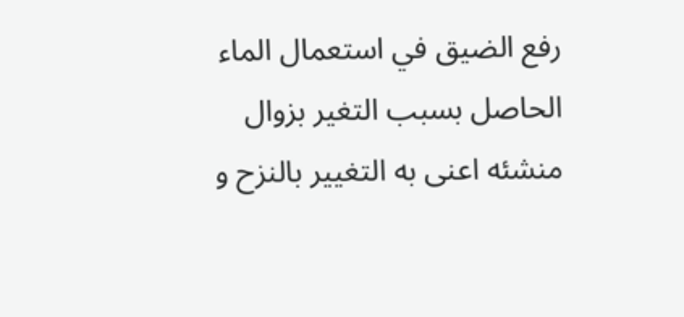رفع الضيق في استعمال الماء الحاصل بسبب التغير بزوال منشئه اعنى به التغيير بالنزح و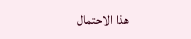هذا الاحتمال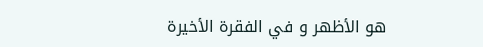هو الأظهر و في الفقرة الأخيرة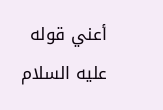أعني قوله عليه السلام